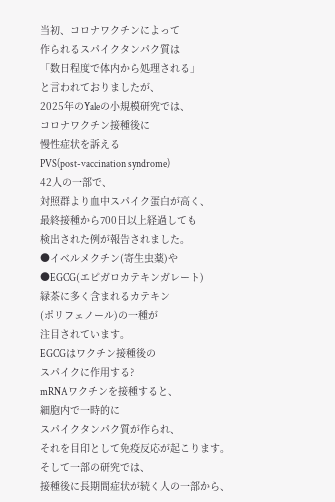当初、コロナワクチンによって
作られるスパイクタンパク質は
「数日程度で体内から処理される」
と言われておりましたが、
2025年のYaleの小規模研究では、
コロナワクチン接種後に
慢性症状を訴える
PVS(post-vaccination syndrome)
42人の一部で、
対照群より血中スパイク蛋白が高く、
最終接種から700日以上経過しても
検出された例が報告されました。
●イベルメクチン(寄生虫薬)や
●EGCG(エピガロカテキンガレート)
緑茶に多く含まれるカテキン
(ポリフェノール)の一種が
注目されています。
EGCGはワクチン接種後の
スパイクに作用する?
mRNAワクチンを接種すると、
細胞内で一時的に
スパイクタンパク質が作られ、
それを目印として免疫反応が起こります。
そして一部の研究では、
接種後に長期間症状が続く人の一部から、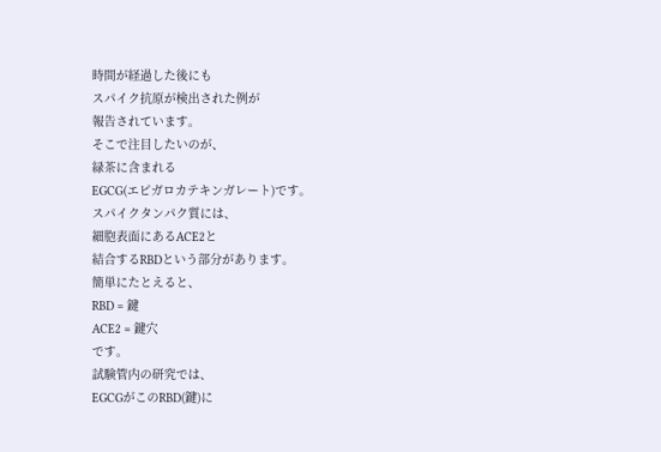時間が経過した後にも
スパイク抗原が検出された例が
報告されています。
そこで注目したいのが、
緑茶に含まれる
EGCG(エピガロカテキンガレート)です。
スパイクタンパク質には、
細胞表面にあるACE2と
結合するRBDという部分があります。
簡単にたとえると、
RBD = 鍵
ACE2 = 鍵穴
です。
試験管内の研究では、
EGCGがこのRBD(鍵)に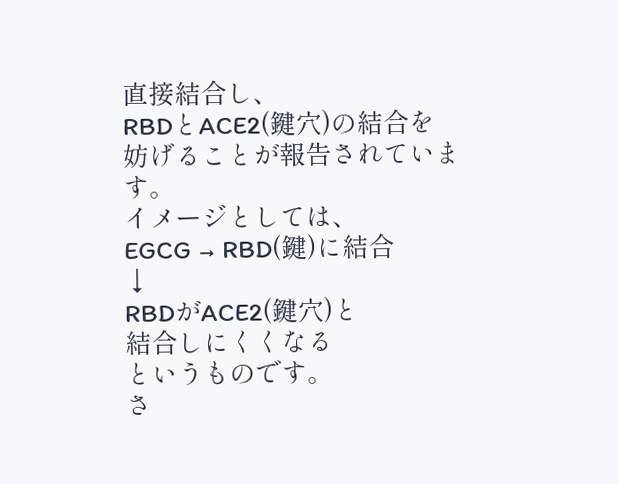直接結合し、
RBDとACE2(鍵穴)の結合を
妨げることが報告されています。
イメージとしては、
EGCG → RBD(鍵)に結合
↓
RBDがACE2(鍵穴)と
結合しにくくなる
というものです。
さ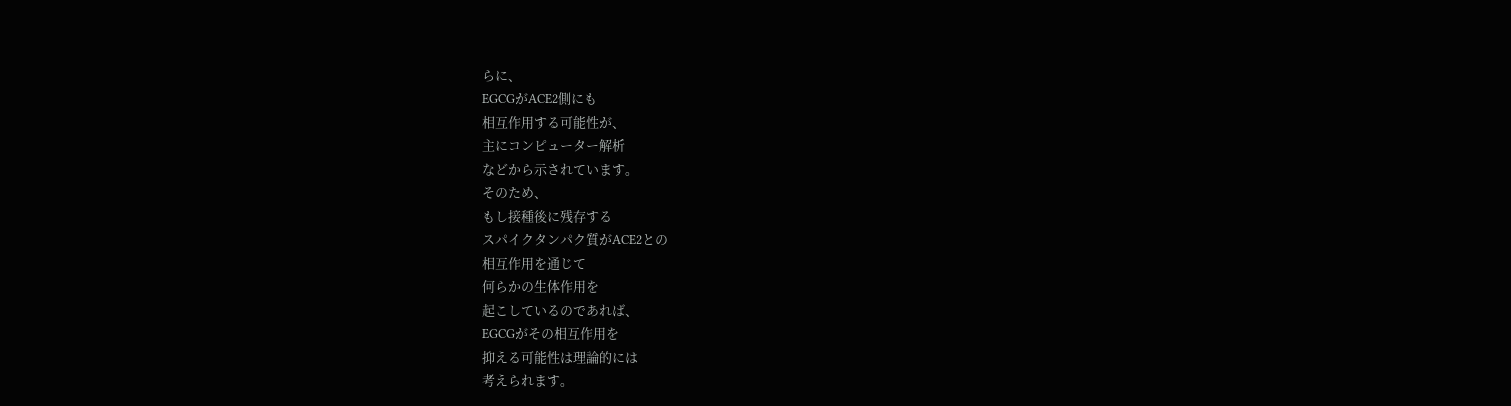らに、
EGCGがACE2側にも
相互作用する可能性が、
主にコンピューター解析
などから示されています。
そのため、
もし接種後に残存する
スパイクタンパク質がACE2との
相互作用を通じて
何らかの生体作用を
起こしているのであれば、
EGCGがその相互作用を
抑える可能性は理論的には
考えられます。